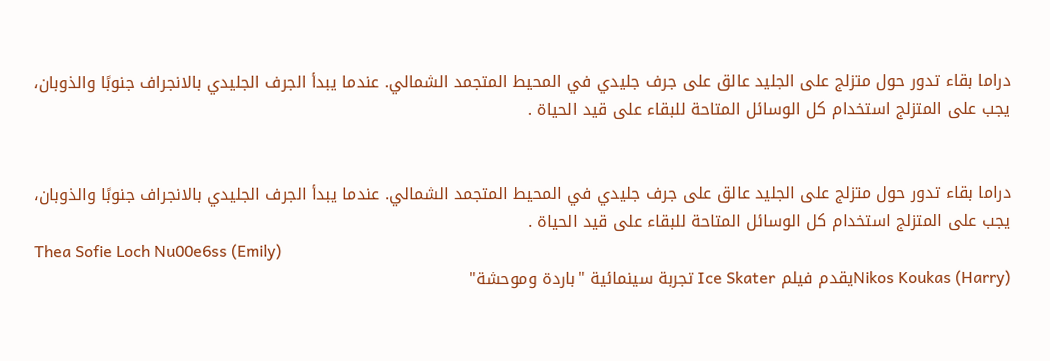دراما بقاء تدور حول متزلج على الجليد عالق على جرف جليدي في المحيط المتجمد الشمالي. عندما يبدأ الجرف الجليدي بالانجراف جنوبًا والذوبان، يجب على المتزلج استخدام كل الوسائل المتاحة للبقاء على قيد الحياة .


دراما بقاء تدور حول متزلج على الجليد عالق على جرف جليدي في المحيط المتجمد الشمالي. عندما يبدأ الجرف الجليدي بالانجراف جنوبًا والذوبان، يجب على المتزلج استخدام كل الوسائل المتاحة للبقاء على قيد الحياة .
Thea Sofie Loch Nu00e6ss (Emily)
Nikos Koukas (Harry)يقدم فيلم Ice Skater تجربة سينمائية "باردة وموحشة"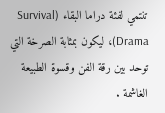تنتمي لفئة دراما البقاء (Survival Drama)، ليكون بمثابة الصرخة التي توحد بين رقة الفن وقسوة الطبيعة الغاشمة .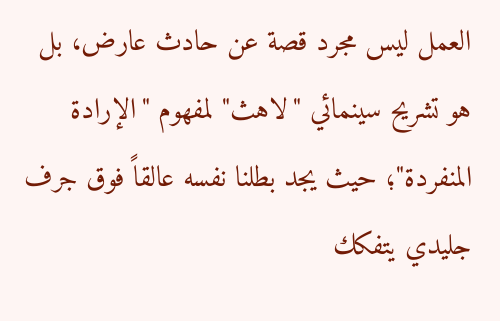العمل ليس مجرد قصة عن حادث عارض، بل هو تشريح سينمائي "لاهث" لمفهوم "الإرادة المنفردة"؛ حيث يجد بطلنا نفسه عالقاً فوق جرف جليدي يتفكك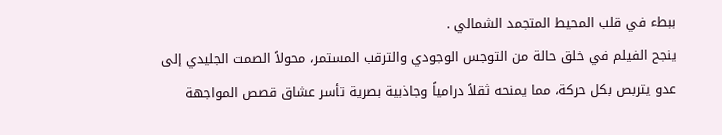ببطء في قلب المحيط المتجمد الشمالي .
ينجح الفيلم في خلق حالة من التوجس الوجودي والترقب المستمر، محولاً الصمت الجليدي إلى عدو يتربص بكل حركة، مما يمنحه ثقلاً درامياً وجاذبية بصرية تأسر عشاق قصص المواجهة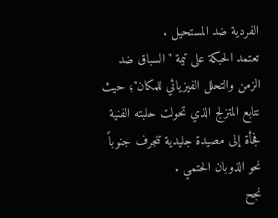الفردية ضد المستحيل .
تعتمد الحبكة على تيمة "السباق ضد الزمن والتحلل الفيزيائي للمكان"؛ حيث نتابع المتزلج الذي تحولت حلبته الفنية فجأة إلى مصيدة جليدية تنجرف جنوباً نحو الذوبان الحتمي .
نجح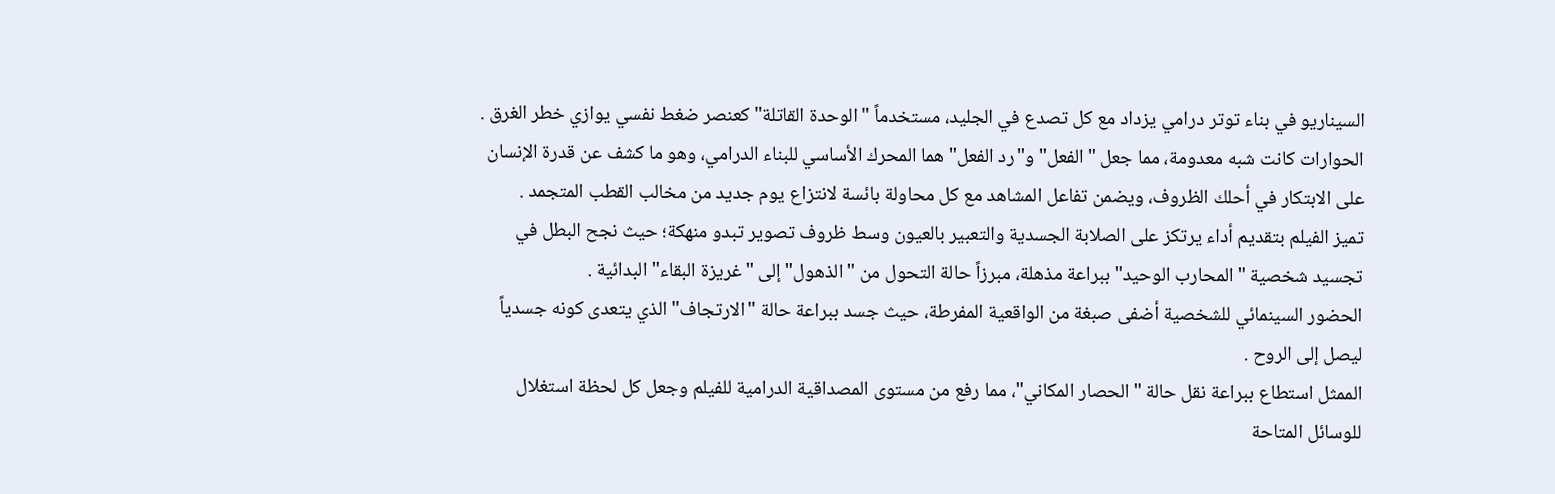السيناريو في بناء توتر درامي يزداد مع كل تصدع في الجليد، مستخدماً "الوحدة القاتلة" كعنصر ضغط نفسي يوازي خطر الغرق .
الحوارات كانت شبه معدومة، مما جعل "الفعل" و"رد الفعل" هما المحرك الأساسي للبناء الدرامي، وهو ما كشف عن قدرة الإنسان على الابتكار في أحلك الظروف، ويضمن تفاعل المشاهد مع كل محاولة بائسة لانتزاع يوم جديد من مخالب القطب المتجمد .
تميز الفيلم بتقديم أداء يرتكز على الصلابة الجسدية والتعبير بالعيون وسط ظروف تصوير تبدو منهكة؛ حيث نجح البطل في تجسيد شخصية "المحارب الوحيد" ببراعة مذهلة، مبرزاً حالة التحول من "الذهول" إلى "غريزة البقاء" البدائية .
الحضور السينمائي للشخصية أضفى صبغة من الواقعية المفرطة، حيث جسد ببراعة حالة "الارتجاف" الذي يتعدى كونه جسدياً ليصل إلى الروح .
الممثل استطاع ببراعة نقل حالة "الحصار المكاني"، مما رفع من مستوى المصداقية الدرامية للفيلم وجعل كل لحظة استغلال للوسائل المتاحة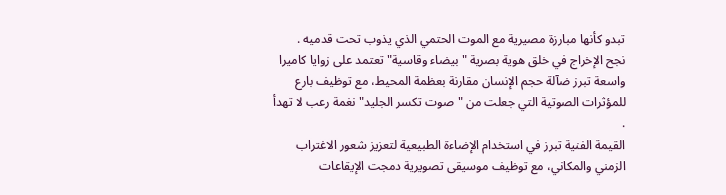تبدو كأنها مبارزة مصيرية مع الموت الحتمي الذي يذوب تحت قدميه .
نجح الإخراج في خلق هوية بصرية "بيضاء وقاسية" تعتمد على زوايا كاميرا واسعة تبرز ضآلة حجم الإنسان مقارنة بعظمة المحيط، مع توظيف بارع للمؤثرات الصوتية التي جعلت من "صوت تكسر الجليد" نغمة رعب لا تهدأ .
القيمة الفنية تبرز في استخدام الإضاءة الطبيعية لتعزيز شعور الاغتراب الزمني والمكاني، مع توظيف موسيقى تصويرية دمجت الإيقاعات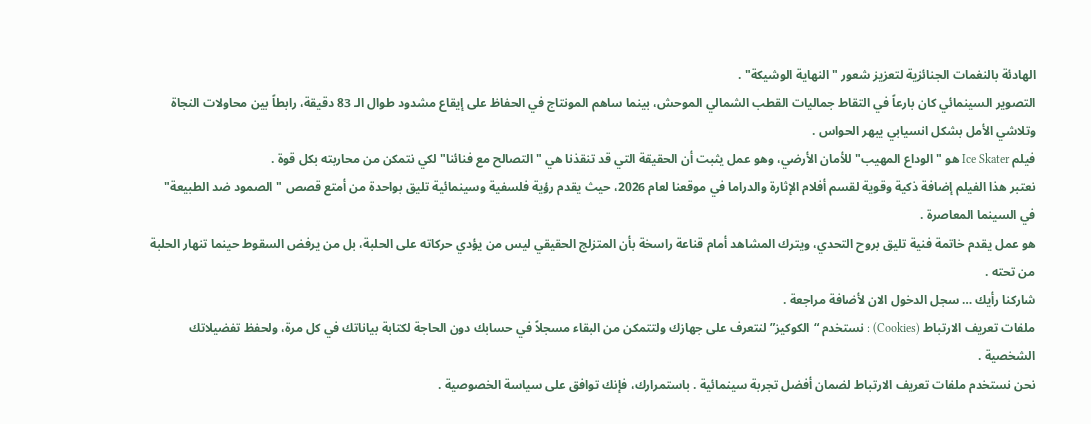الهادئة بالنغمات الجنائزية لتعزيز شعور "النهاية الوشيكة" .
التصوير السينمائي كان بارعاً في التقاط جماليات القطب الشمالي الموحش، بينما ساهم المونتاج في الحفاظ على إيقاع مشدود طوال الـ 83 دقيقة، رابطاً بين محاولات النجاة وتلاشي الأمل بشكل انسيابي يبهر الحواس .
فيلم Ice Skater هو "الوداع المهيب" للأمان الأرضي، وهو عمل يثبت أن الحقيقة التي قد تنقذنا هي "التصالح مع فنائنا" لكي نتمكن من محاربته بكل قوة .
نعتبر هذا الفيلم إضافة ذكية وقوية لقسم أفلام الإثارة والدراما في موقعنا لعام 2026، حيث يقدم رؤية فلسفية وسينمائية تليق بواحدة من أمتع قصص "الصمود ضد الطبيعة" في السينما المعاصرة .
هو عمل يقدم خاتمة فنية تليق بروح التحدي، ويترك المشاهد أمام قناعة راسخة بأن المتزلج الحقيقي ليس من يؤدي حركاته على الحلبة، بل من يرفض السقوط حينما تنهار الحلبة من تحته .
شاركنا رأيك … سجل الدخول الان لأضافة مراجعة .
ملفات تعريف الارتباط (Cookies) : نستخدم “الكوكيز” لنتعرف على جهازك ولتتمكن من البقاء مسجلاً في حسابك دون الحاجة لكتابة بياناتك في كل مرة، ولحفظ تفضيلاتك الشخصية .
نحن نستخدم ملفات تعريف الارتباط لضمان أفضل تجربة سينمائية . باستمرارك، فإنك توافق على سياسة الخصوصية .